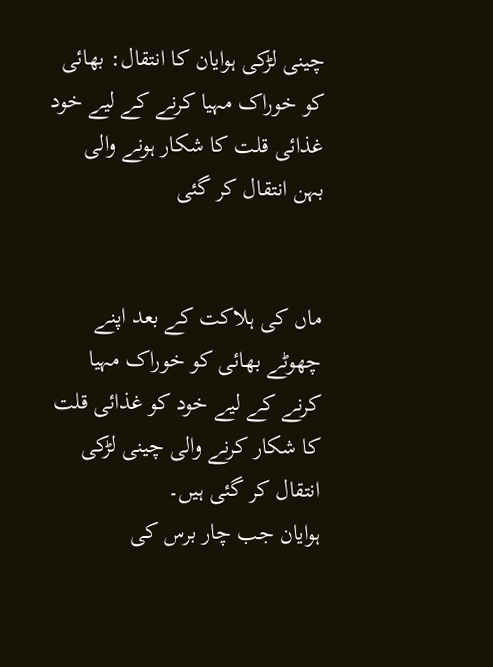چینی لڑکی ہوایان کا انتقال: بھائی کو خوراک مہیا کرنے کے لیے خود غذائی قلت کا شکار ہونے والی بہن انتقال کر گئی


ماں کی ہلاکت کے بعد اپنے چھوٹے بھائی کو خوراک مہیا کرنے کے لیے خود کو غذائی قلت کا شکار کرنے والی چینی لڑکی انتقال کر گئی ہیں۔
ہوایان جب چار برس کی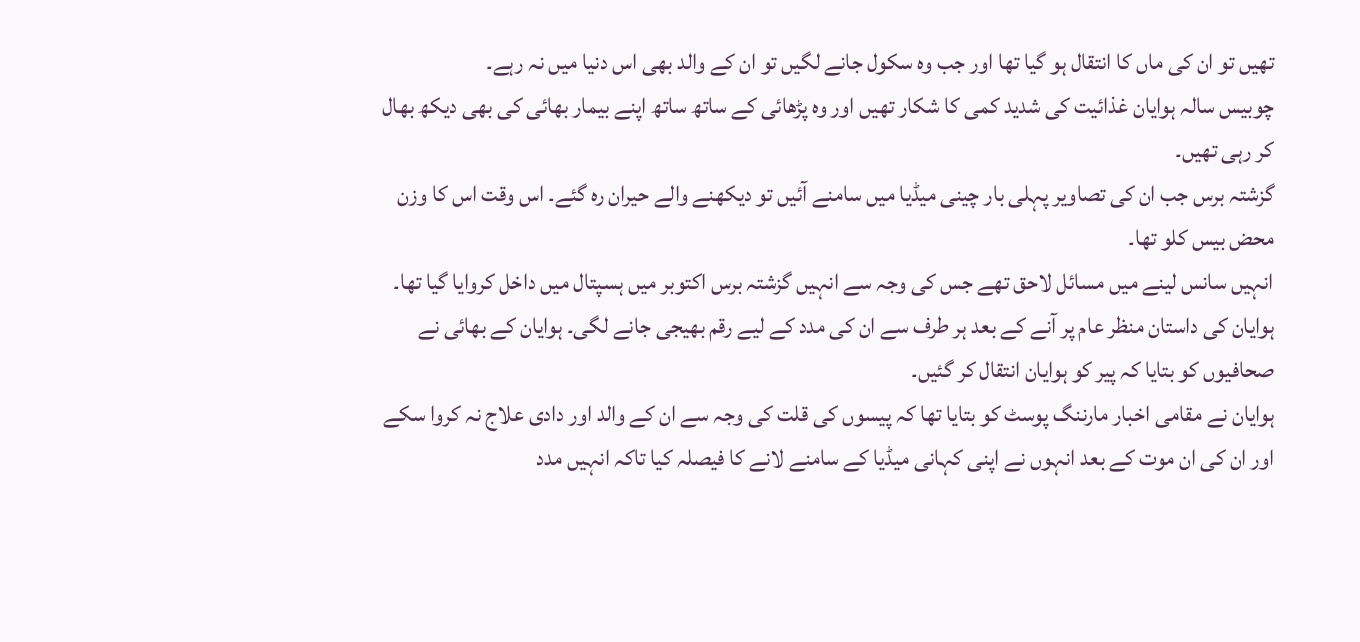تھیں تو ان کی ماں کا انتقال ہو گیا تھا اور جب وہ سکول جانے لگیں تو ان کے والد بھی اس دنیا میں نہ رہے۔
چوبیس سالہ ہوایان غذائیت کی شدید کمی کا شکار تھیں اور وہ پڑھائی کے ساتھ ساتھ اپنے بیمار بھائی کی بھی دیکھ بھال کر رہی تھیں۔
گزشتہ برس جب ان کی تصاویر پہلی بار چینی میڈیا میں سامنے آئیں تو دیکھنے والے حیران رہ گئے۔ اس وقت اس کا وزن محض بیس کلو تھا۔
انہیں سانس لینے میں مسائل لاحق تھے جس کی وجہ سے انہیں گزشتہ برس اکتوبر میں ہسپتال میں داخل کروایا گیا تھا۔
ہوایان کی داستان منظر عام پر آنے کے بعد ہر طرف سے ان کی مدد کے لیے رقم بھیجی جانے لگی۔ ہوایان کے بھائی نے صحافیوں کو بتایا کہ پیر کو ہوایان انتقال کر گئیں۔
ہوایان نے مقامی اخبار مارننگ پوسٹ کو بتایا تھا کہ پیسوں کی قلت کی وجہ سے ان کے والد اور دادی علاج نہ کروا سکے اور ان کی ان موت کے بعد انہوں نے اپنی کہانی میڈیا کے سامنے لانے کا فیصلہ کیا تاکہ انہیں مدد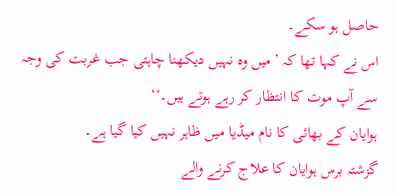حاصل ہو سکے۔
اس نے کہا تھا کہ ’میں وہ نہیں دیکھنا چاہتی جب غربت کی وجہ سے آپ موت کا انتظار کر رہے ہوتے ہیں۔‘‘
ہوایان کے بھائی کا نام میڈیا میں ظاہر نہیں کیا گیا ہے۔
گزشتہ برس ہوایان کا علاج کرنے والے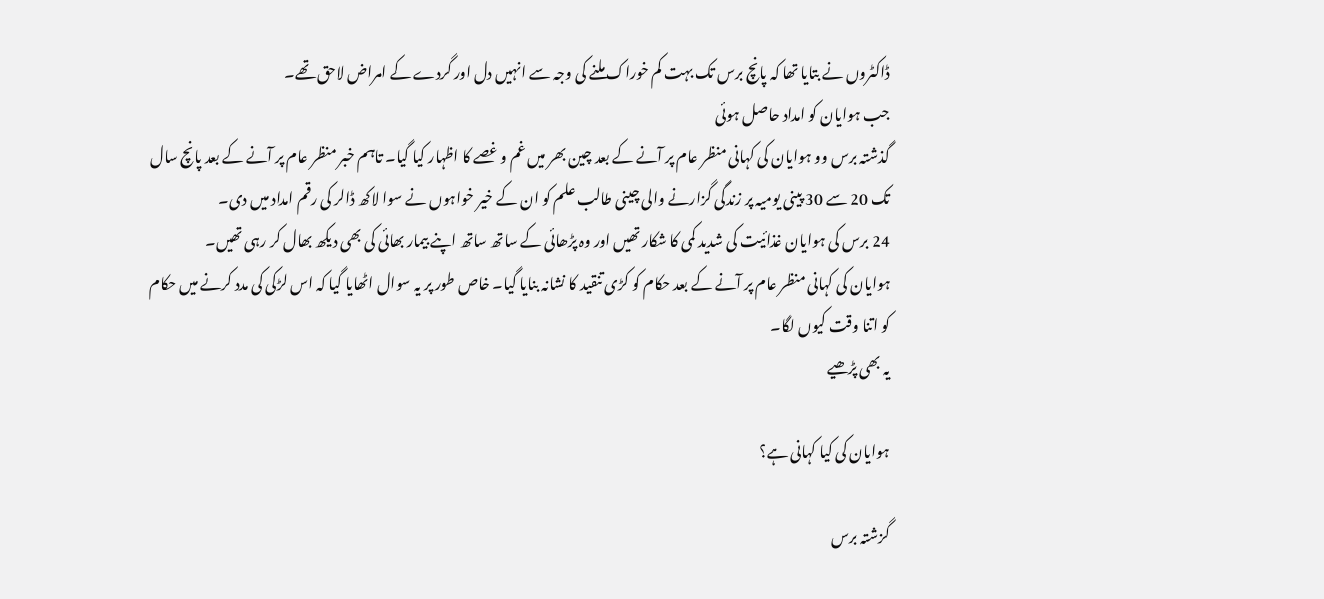ڈاکٹروں نے بتایا تھا کہ پانچ برس تک بہت کم خوراک ملنے کی وجہ سے انہیں دل اور گردے کے امراض لاحق تھے۔
جب ہوایان کو امداد حاصل ہوئی
گذشتہ برس وو ہوایان کی کہانی منظر عام پر آنے کے بعد چین بھر میں غم و غصے کا اظہار کیا گیا۔ تاہم خبر منظر عام پر آنے کے بعد پانچ سال تک 20 سے 30 پینی یومیہ پر زندگی گزارنے والی چینی طالب علم کو ان کے خیر خواہوں نے سوا لاکھ ڈالر کی رقم امداد میں دی۔
24 برس کی ہوایان غذائیت کی شدید کمی کا شکار تھیں اور وہ پڑھائی کے ساتھ ساتھ اپنے بیمار بھائی کی بھی دیکھ بھال کر رہی تھیں۔
ہوایان کی کہانی منظر عام پر آنے کے بعد حکام کو کڑی تنقید کا نشانہ بنایا گیا۔ خاص طور پر یہ سوال اٹھایا گیا کہ اس لڑکی کی مدد کرنے میں حکام کو اتنا وقت کیوں لگا۔
یہ بھی پڑھیے

ہوایان کی کیا کہانی ہے؟

گزشتہ برس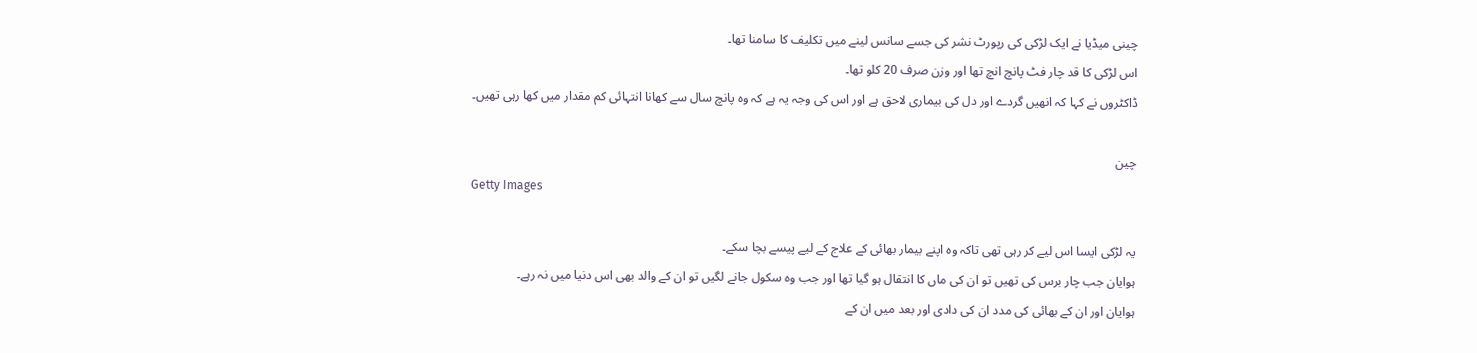چینی میڈیا نے ایک لڑکی کی رپورٹ نشر کی جسے سانس لینے میں تکلیف کا سامنا تھا۔
اس لڑکی کا قد چار فٹ پانچ انچ تھا اور وزن صرف 20 کلو تھا۔
ڈاکٹروں نے کہا کہ انھیں گردے اور دل کی بیماری لاحق ہے اور اس کی وجہ یہ ہے کہ وہ پانچ سال سے کھانا انتہائی کم مقدار میں کھا رہی تھیں۔

چین
Getty Images

یہ لڑکی ایسا اس لیے کر رہی تھی تاکہ وہ اپنے بیمار بھائی کے علاج کے لیے پیسے بچا سکے۔
ہوایان جب چار برس کی تھیں تو ان کی ماں کا انتقال ہو گیا تھا اور جب وہ سکول جانے لگیں تو ان کے والد بھی اس دنیا میں نہ رہے۔
ہوایان اور ان کے بھائی کی مدد ان کی دادی اور بعد میں ان کے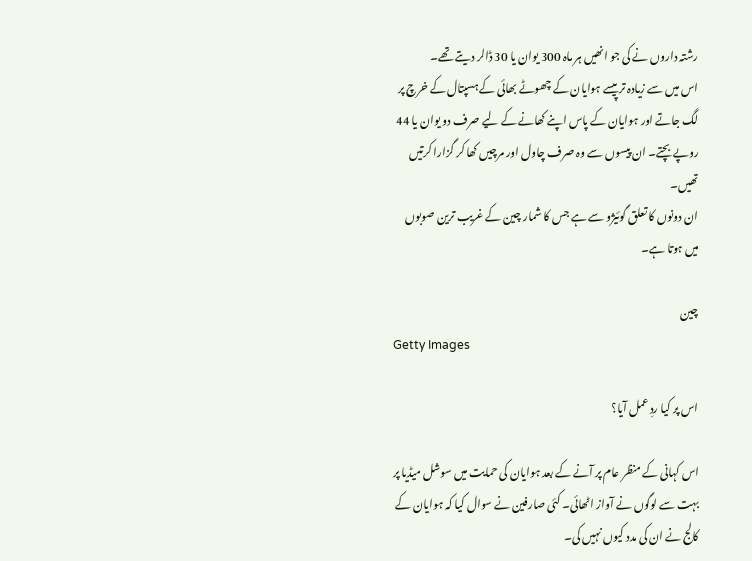رشتہ داروں نے کی جو انھیں ہر ماہ 300 یوان یا 30 ڈالر دیتے تھے۔
اس میں سے زیادہ تر پیسے ہوایان کے چھوٹے بھائی کے ہسپتال کے خرچ پر لگ جاتے اور ہوایان کے پاس اپنے کھانے کے لیے صرف دو یوان یا 44 روپے بچتے۔ ان پیسوں سے وہ صرف چاول اور مرچیں کھا کر گزارا کرتیں تھیں۔
ان دونوں کا تعلق گوئیژو سے ہے جس کا شمار چین کے غریب ترین صوبوں میں ہوتا ہے۔

چین
Getty Images

اس پر کیا ردِ عمل آیا؟

اس کہانی کے منظر عام پر آنے کے بعد ہوایان کی حمایت میں سوشل میڈیا پر بہت سے لوگوں نے آواز اٹھائی۔ کئی صارفین نے سوال کیا کہ ہوایان کے کالج نے ان کی مدد کیوں نہیں کی۔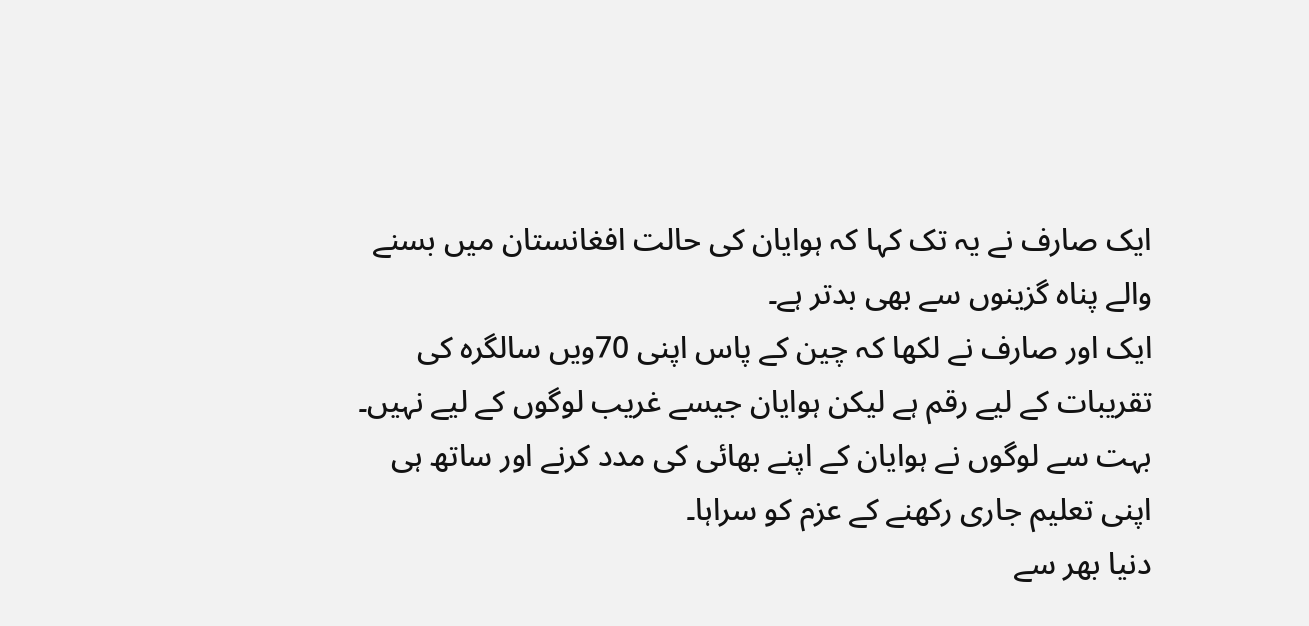ایک صارف نے یہ تک کہا کہ ہوایان کی حالت افغانستان میں بسنے والے پناہ گزینوں سے بھی بدتر ہے۔
ایک اور صارف نے لکھا کہ چین کے پاس اپنی 70ویں سالگرہ کی تقریبات کے لیے رقم ہے لیکن ہوایان جیسے غریب لوگوں کے لیے نہیں۔
بہت سے لوگوں نے ہوایان کے اپنے بھائی کی مدد کرنے اور ساتھ ہی اپنی تعلیم جاری رکھنے کے عزم کو سراہا۔
دنیا بھر سے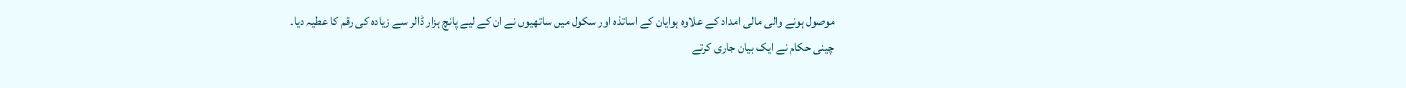موصول ہونے والی مالی امداد کے علاوہ ہوایان کے اساتذہ اور سکول میں ساتھیوں نے ان کے لیے پانچ ہزار ڈالر سے زیادہ کی رقم کا عطیہ دیا۔
چینی حکام نے ایک بیان جاری کرتے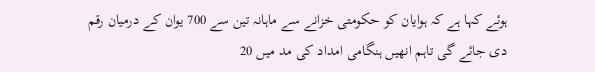ہوئے کہا ہے کہ ہوایان کو حکومتی خزانے سے ماہانہ تین سے 700 یوان کے درمیان رقم دی جائے گی تاہم انھیں ہنگامی امداد کی مد میں 20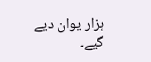ہزار یوان دیے گیے۔